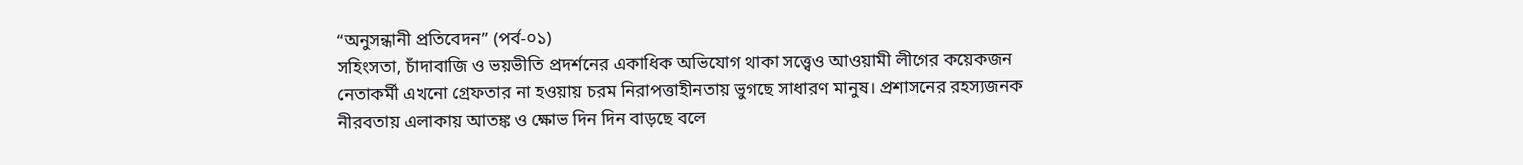“অনুসন্ধানী প্রতিবেদন” (পর্ব-০১)
সহিংসতা, চাঁদাবাজি ও ভয়ভীতি প্রদর্শনের একাধিক অভিযোগ থাকা সত্ত্বেও আওয়ামী লীগের কয়েকজন নেতাকর্মী এখনো গ্রেফতার না হওয়ায় চরম নিরাপত্তাহীনতায় ভুগছে সাধারণ মানুষ। প্রশাসনের রহস্যজনক নীরবতায় এলাকায় আতঙ্ক ও ক্ষোভ দিন দিন বাড়ছে বলে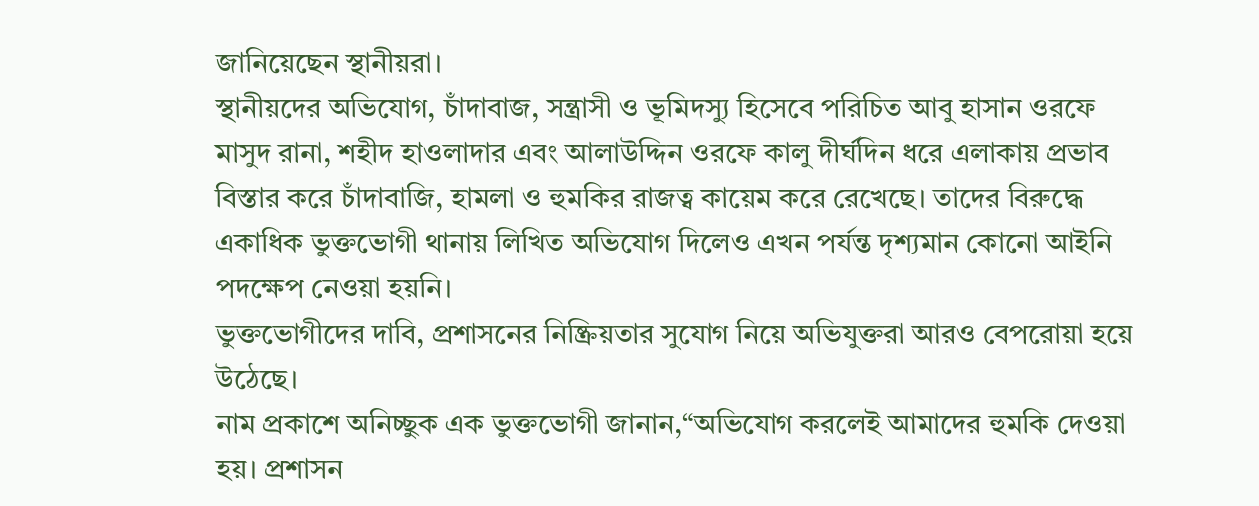জানিয়েছেন স্থানীয়রা।
স্থানীয়দের অভিযোগ, চাঁদাবাজ, সন্ত্রাসী ও ভূমিদস্যু হিসেবে পরিচিত আবু হাসান ওরফে মাসুদ রানা, শহীদ হাওলাদার এবং আলাউদ্দিন ওরফে কালু দীর্ঘদিন ধরে এলাকায় প্রভাব বিস্তার করে চাঁদাবাজি, হামলা ও হুমকির রাজত্ব কায়েম করে রেখেছে। তাদের বিরুদ্ধে একাধিক ভুক্তভোগী থানায় লিখিত অভিযোগ দিলেও এখন পর্যন্ত দৃশ্যমান কোনো আইনি পদক্ষেপ নেওয়া হয়নি।
ভুক্তভোগীদের দাবি, প্রশাসনের নিষ্ক্রিয়তার সুযোগ নিয়ে অভিযুক্তরা আরও বেপরোয়া হয়ে উঠেছে।
নাম প্রকাশে অনিচ্ছুক এক ভুক্তভোগী জানান,“অভিযোগ করলেই আমাদের হুমকি দেওয়া হয়। প্রশাসন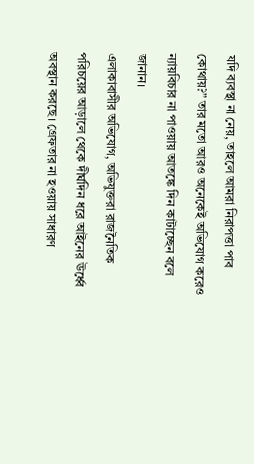যদি ব্যবস্থা না নেয়, তাহলে আমরা নিরাপত্তা পাব কোথায়?” তার মতো আরও অনেকেই অভিযোগ করেও ন্যায়বিচার না পাওয়ায় আতঙ্কে দিন কাটাচ্ছেন বলে জানান।
এলাকাবাসীর অভিযোগ, অভিযুক্তরা রাজনৈতিক পরিচয়ের আড়ালে থেকে দীর্ঘদিন ধরে আইনের ঊর্ধ্বে অবস্থান করছে। গ্রেফতার না হওয়ায় সাধারণ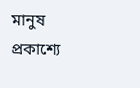মানুষ প্রকাশ্যে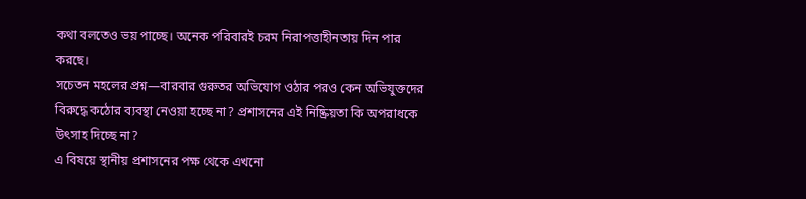কথা বলতেও ভয় পাচ্ছে। অনেক পরিবারই চরম নিরাপত্তাহীনতায় দিন পার করছে।
সচেতন মহলের প্রশ্ন—বারবার গুরুতর অভিযোগ ওঠার পরও কেন অভিযুক্তদের বিরুদ্ধে কঠোর ব্যবস্থা নেওয়া হচ্ছে না? প্রশাসনের এই নিষ্ক্রিয়তা কি অপরাধকে উৎসাহ দিচ্ছে না?
এ বিষয়ে স্থানীয় প্রশাসনের পক্ষ থেকে এখনো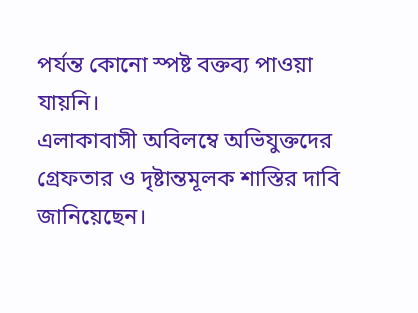পর্যন্ত কোনো স্পষ্ট বক্তব্য পাওয়া যায়নি।
এলাকাবাসী অবিলম্বে অভিযুক্তদের গ্রেফতার ও দৃষ্টান্তমূলক শাস্তির দাবি জানিয়েছেন।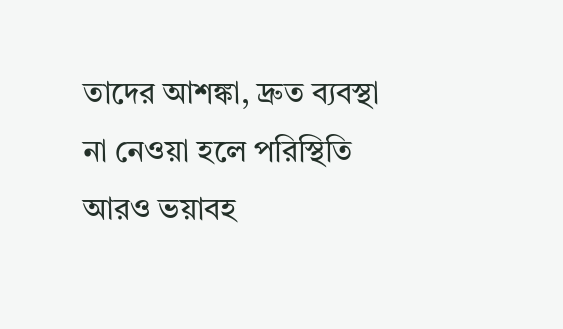তাদের আশঙ্কা, দ্রুত ব্যবস্থা না নেওয়া হলে পরিস্থিতি আরও ভয়াবহ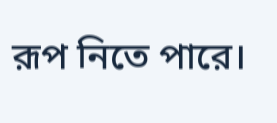রূপ নিতে পারে।